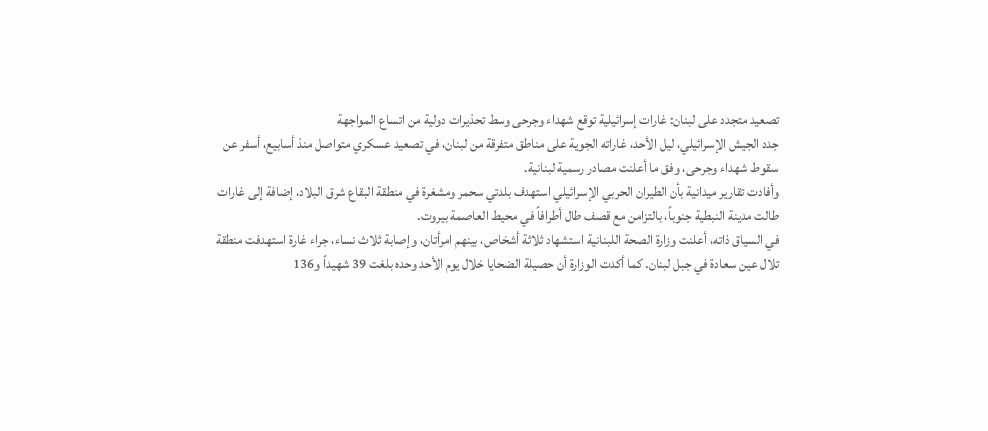تصعيد متجدد على لبنان: غارات إسرائيلية توقع شهداء وجرحى وسط تحذيرات دولية من اتساع المواجهة
جدد الجيش الإسرائيلي، ليل الأحد، غاراته الجوية على مناطق متفرقة من لبنان، في تصعيد عسكري متواصل منذ أسابيع، أسفر عن سقوط شهداء وجرحى، وفق ما أعلنت مصادر رسمية لبنانية.
وأفادت تقارير ميدانية بأن الطيران الحربي الإسرائيلي استهدف بلدتي سحمر ومشغرة في منطقة البقاع شرق البلاد، إضافة إلى غارات طالت مدينة النبطية جنوباً، بالتزامن مع قصف طال أطرافاً في محيط العاصمة بيروت.
في السياق ذاته، أعلنت وزارة الصحة اللبنانية استشهاد ثلاثة أشخاص، بينهم امرأتان، وإصابة ثلاث نساء، جراء غارة استهدفت منطقة تلال عين سعادة في جبل لبنان. كما أكدت الوزارة أن حصيلة الضحايا خلال يوم الأحد وحده بلغت 39 شهيداً و136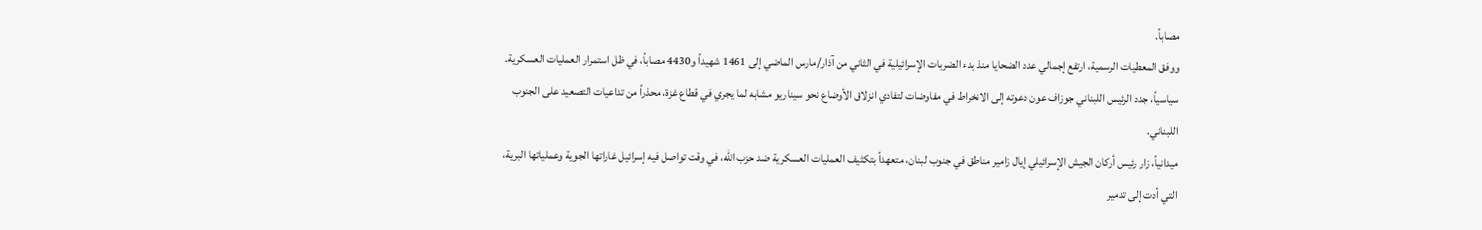مصاباً.
ووفق المعطيات الرسمية، ارتفع إجمالي عدد الضحايا منذ بدء الضربات الإسرائيلية في الثاني من آذار/مارس الماضي إلى 1461 شهيداً و4430 مصاباً، في ظل استمرار العمليات العسكرية.
سياسياً، جدد الرئيس اللبناني جوزاف عون دعوته إلى الانخراط في مفاوضات لتفادي انزلاق الأوضاع نحو سيناريو مشابه لما يجري في قطاع غزة، محذراً من تداعيات التصعيد على الجنوب اللبناني.
ميدانياً، زار رئيس أركان الجيش الإسرائيلي إيال زامير مناطق في جنوب لبنان، متعهداً بتكثيف العمليات العسكرية ضد حزب الله، في وقت تواصل فيه إسرائيل غاراتها الجوية وعملياتها البرية، التي أدت إلى تدمير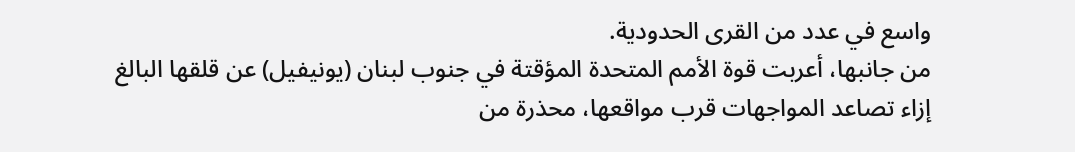واسع في عدد من القرى الحدودية.
من جانبها، أعربت قوة الأمم المتحدة المؤقتة في جنوب لبنان (يونيفيل) عن قلقها البالغ إزاء تصاعد المواجهات قرب مواقعها، محذرة من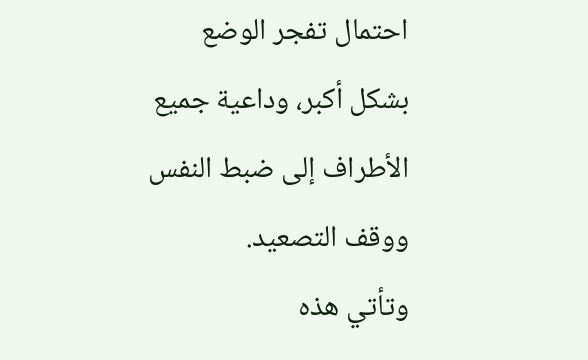احتمال تفجر الوضع بشكل أكبر، وداعية جميع الأطراف إلى ضبط النفس ووقف التصعيد.
وتأتي هذه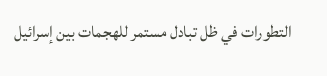التطورات في ظل تبادل مستمر للهجمات بين إسرائيل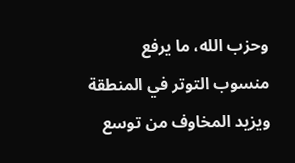وحزب الله، ما يرفع منسوب التوتر في المنطقة ويزيد المخاوف من توسع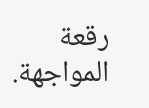رقعة المواجهة.